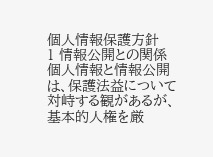個人情報保護方針
1 情報公開との関係
個人情報と情報公開は、保護法益について対峙する観があるが、基本的人権を厳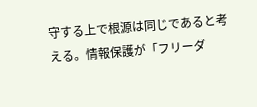守する上で根源は同じであると考える。情報保護が「フリーダ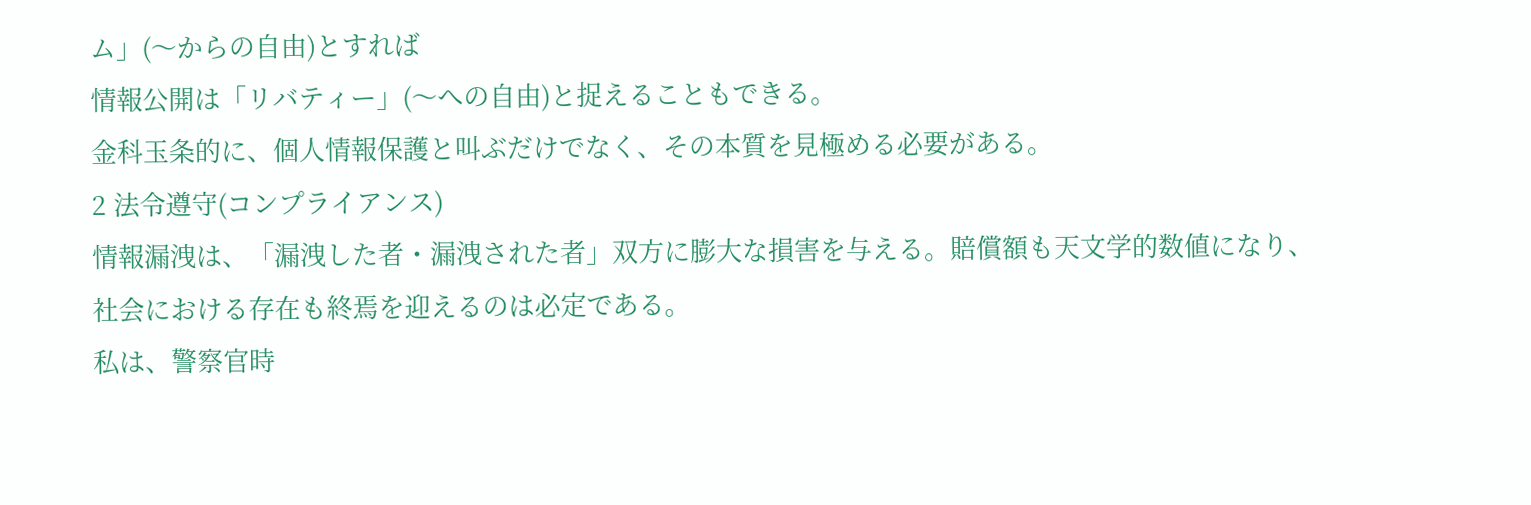ム」(〜からの自由)とすれば
情報公開は「リバティー」(〜への自由)と捉えることもできる。
金科玉条的に、個人情報保護と叫ぶだけでなく、その本質を見極める必要がある。
2 法令遵守(コンプライアンス)
情報漏洩は、「漏洩した者・漏洩された者」双方に膨大な損害を与える。賠償額も天文学的数値になり、社会における存在も終焉を迎えるのは必定である。
私は、警察官時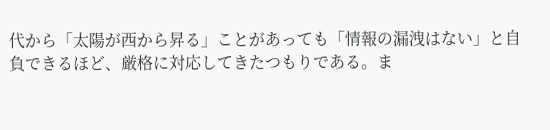代から「太陽が西から昇る」ことがあっても「情報の漏洩はない」と自負できるほど、厳格に対応してきたつもりである。ま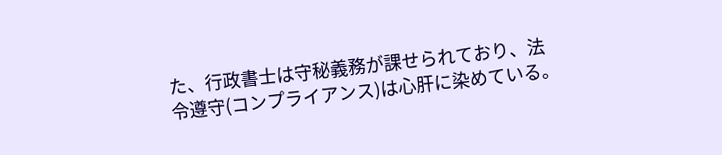た、行政書士は守秘義務が課せられており、法令遵守(コンプライアンス)は心肝に染めている。